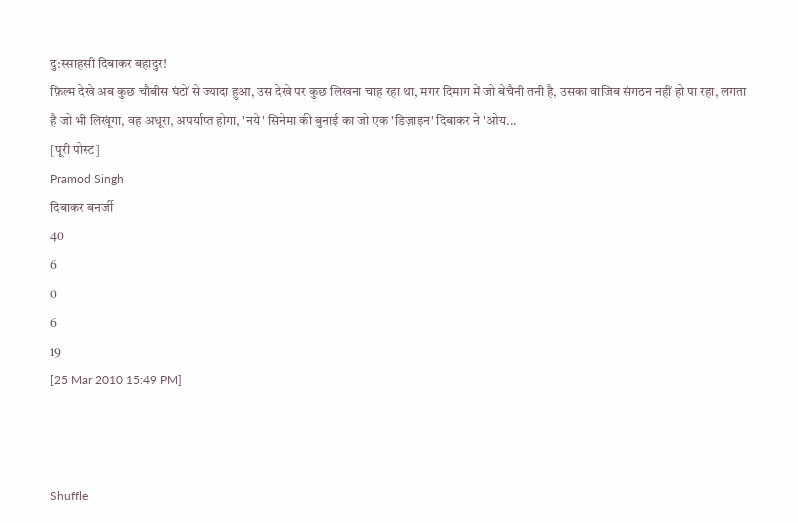दु:स्साहसी दिबाकर बहादुर!
फ़िल्म देखे अब कुछ चौबीस घंटों से ज्यादा हुआ, उस देखे पर कुछ लिखना चाह रहा था, मगर दिमाग में जो बेचैनी तनी है, उसका वाजिब संगठन नहीं हो पा रहा, लगता है जो भी लिखूंगा, वह अधूरा, अपर्याप्त होगा, 'नये' सिनेमा की बुनाई का जो एक 'डिज़ाइन' दिबाकर ने 'ओय...
[पूरी पोस्ट]
Pramod Singh
दिबाकर बनर्जी
40
6
0
6
19
[25 Mar 2010 15:49 PM]



Shuffle